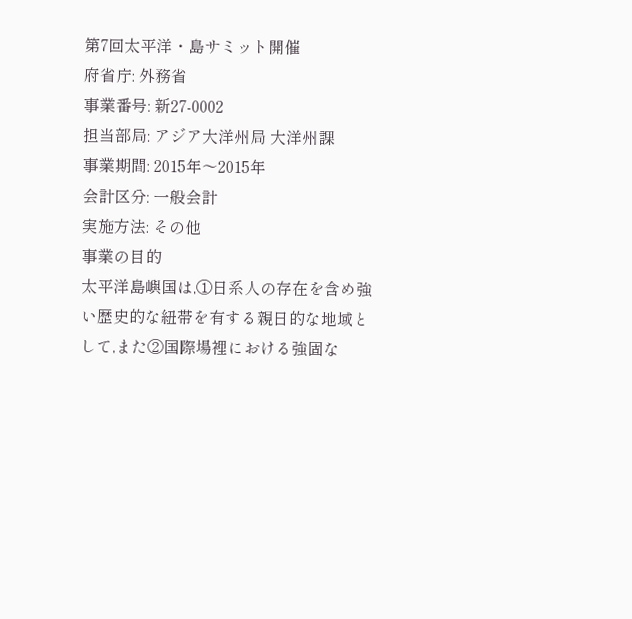第7回太平洋・島サミット開催
府省庁: 外務省
事業番号: 新27-0002
担当部局: アジア大洋州局 大洋州課
事業期間: 2015年〜2015年
会計区分: 一般会計
実施方法: その他
事業の目的
太平洋島嶼国は,①日系人の存在を含め強い歴史的な紐帯を有する親日的な地域として,また②国際場裡における強固な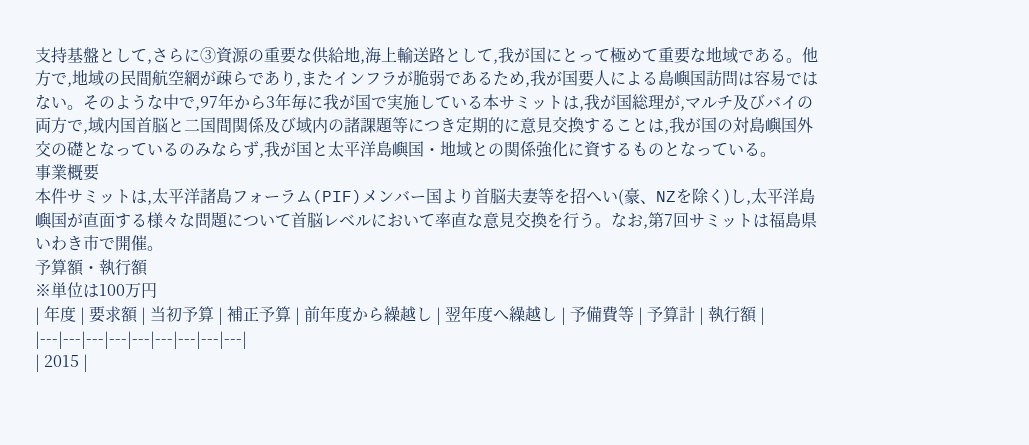支持基盤として,さらに③資源の重要な供給地,海上輸送路として,我が国にとって極めて重要な地域である。他方で,地域の民間航空網が疎らであり,またインフラが脆弱であるため,我が国要人による島嶼国訪問は容易ではない。そのような中で,97年から3年毎に我が国で実施している本サミットは,我が国総理が,マルチ及びバイの両方で,域内国首脳と二国間関係及び域内の諸課題等につき定期的に意見交換することは,我が国の対島嶼国外交の礎となっているのみならず,我が国と太平洋島嶼国・地域との関係強化に資するものとなっている。
事業概要
本件サミットは,太平洋諸島フォーラム(PIF)メンバー国より首脳夫妻等を招へい(豪、NZを除く)し,太平洋島嶼国が直面する様々な問題について首脳レベルにおいて率直な意見交換を行う。なお,第7回サミットは福島県いわき市で開催。
予算額・執行額
※単位は100万円
| 年度 | 要求額 | 当初予算 | 補正予算 | 前年度から繰越し | 翌年度へ繰越し | 予備費等 | 予算計 | 執行額 |
|---|---|---|---|---|---|---|---|---|
| 2015 |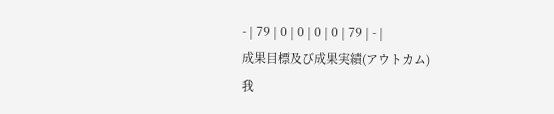- | 79 | 0 | 0 | 0 | 0 | 79 | - |
成果目標及び成果実績(アウトカム)
我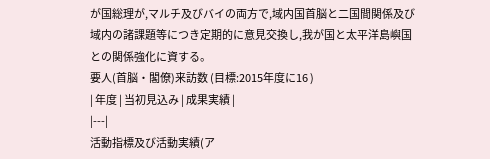が国総理が,マルチ及びバイの両方で,域内国首脳と二国間関係及び域内の諸課題等につき定期的に意見交換し,我が国と太平洋島嶼国との関係強化に資する。
要人(首脳・閣僚)来訪数 (目標:2015年度に16 )
| 年度 | 当初見込み | 成果実績 |
|---|
活動指標及び活動実績(ア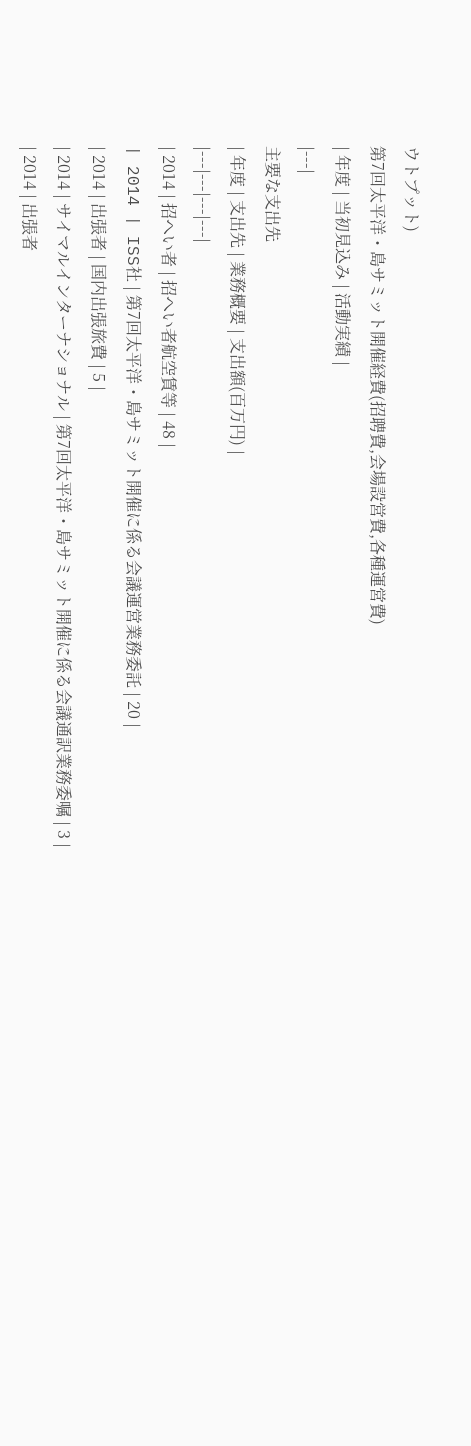ウトプット)
第7回太平洋・島サミット開催経費(招聘費,会場設営費,各種運営費)
| 年度 | 当初見込み | 活動実績 |
|---|
主要な支出先
| 年度 | 支出先 | 業務概要 | 支出額(百万円) |
|---|---|---|---|
| 2014 | 招へい者 | 招へい者航空賃等 | 48 |
| 2014 | ISS社 | 第7回太平洋・島サミット開催に係る会議運営業務委託 | 20 |
| 2014 | 出張者 | 国内出張旅費 | 5 |
| 2014 | サイマルインターナショナル | 第7回太平洋・島サミット開催に係る会議通訳業務委嘱 | 3 |
| 2014 | 出張者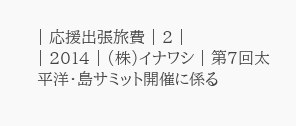| 応援出張旅費 | 2 |
| 2014 | (株)イナワシ | 第7回太平洋・島サミット開催に係る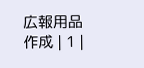広報用品作成 | 1 |